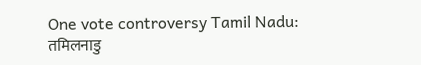One vote controversy Tamil Nadu: तमिलनाडु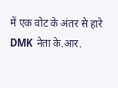में एक वोट के अंतर से हारे DMK नेता के.आर.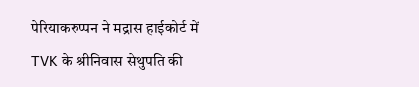पेरियाकरुप्पन ने मद्रास हाईकोर्ट में TVK के श्रीनिवास सेथुपति की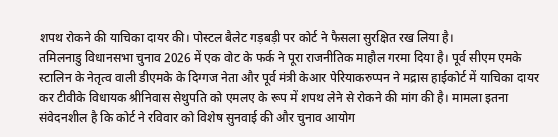शपथ रोकने की याचिका दायर की। पोस्टल बैलेट गड़बड़ी पर कोर्ट ने फैसला सुरक्षित रख लिया है।
तमिलनाडु विधानसभा चुनाव 2026 में एक वोट के फर्क ने पूरा राजनीतिक माहौल गरमा दिया है। पूर्व सीएम एमके स्टालिन के नेतृत्व वाली डीएमके के दिग्गज नेता और पूर्व मंत्री केआर पेरियाकरुप्पन ने मद्रास हाईकोर्ट में याचिका दायर कर टीवीके विधायक श्रीनिवास सेथुपति को एमलए के रूप में शपथ लेने से रोकने की मांग की है। मामला इतना संवेदनशील है कि कोर्ट ने रविवार को विशेष सुनवाई की और चुनाव आयोग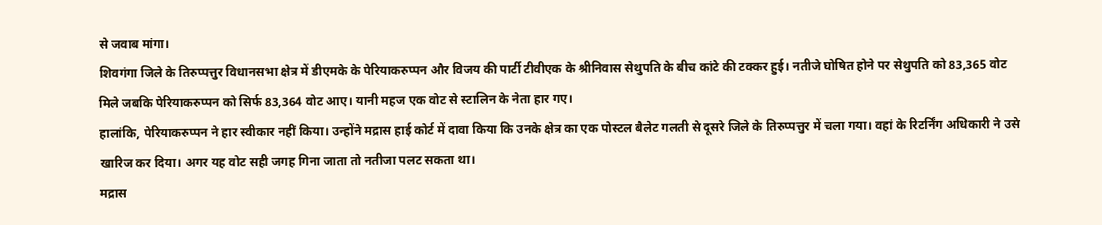से जवाब मांगा।
शिवगंगा जिले के तिरुप्पत्तुर विधानसभा क्षेत्र में डीएमके के पेरियाकरुप्पन और विजय की पार्टी टीवीएक के श्रीनिवास सेथुपति के बीच कांटे की टक्कर हुई। नतीजे घोषित होने पर सेथुपति को 83,365 वोट मिले जबकि पेरियाकरुप्पन को सिर्फ 83,364 वोट आए। यानी महज एक वोट से स्टालिन के नेता हार गए।
हालांकि, पेरियाकरुप्पन ने हार स्वीकार नहीं किया। उन्होंने मद्रास हाई कोर्ट में दावा किया कि उनके क्षेत्र का एक पोस्टल बैलेट गलती से दूसरे जिले के तिरुप्पत्तुर में चला गया। वहां के रिटर्निंग अधिकारी ने उसे खारिज कर दिया। अगर यह वोट सही जगह गिना जाता तो नतीजा पलट सकता था।
मद्रास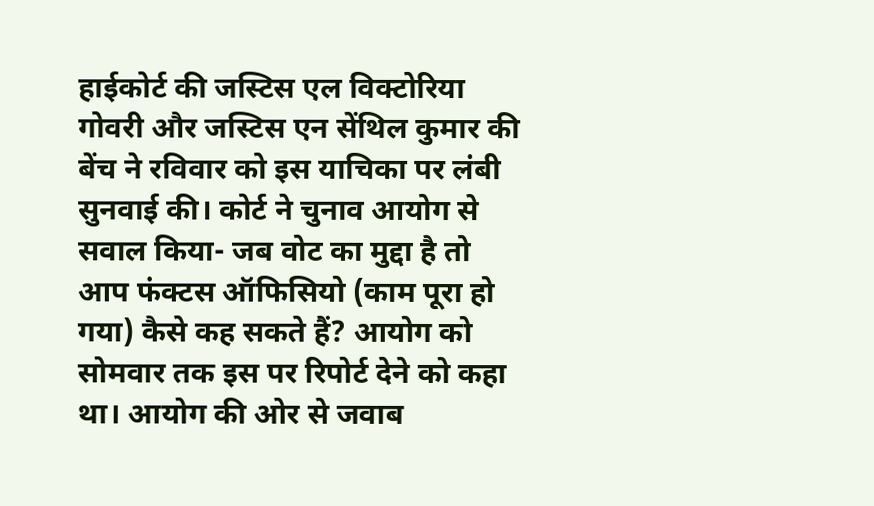हाईकोर्ट की जस्टिस एल विक्टोरिया गोवरी और जस्टिस एन सेंथिल कुमार की बेंच ने रविवार को इस याचिका पर लंबी सुनवाई की। कोर्ट ने चुनाव आयोग से सवाल किया- जब वोट का मुद्दा है तो आप फंक्टस ऑफिसियो (काम पूरा हो गया) कैसे कह सकते हैं? आयोग को सोमवार तक इस पर रिपोर्ट देने को कहा था। आयोग की ओर से जवाब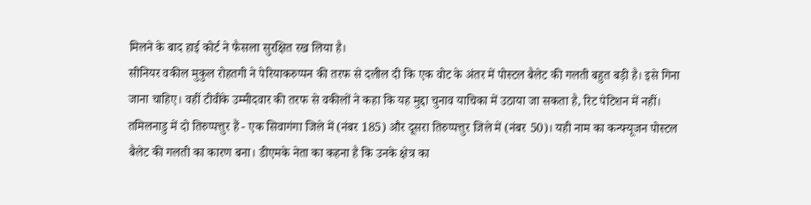मिलने के बाद हाई कोर्ट ने फैसला सुरक्षित रख लिया है।
सीनियर वकील मुकुल रोहतगी ने पेरियाकरुप्पन की तरफ से दलील दी कि एक वोट के अंतर में पोस्टल बैलेट की गलती बहुत बड़ी है। इसे गिना जाना चाहिए। वहीं टीवीके उम्मीदवार की तरफ से वकीलों ने कहा कि यह मुद्दा चुनाव याचिका में उठाया जा सकता है, रिट पेटिशन में नहीं।
तमिलनाडु में दो तिरुप्पत्तुर हैं - एक सिवागंगा जिले में (नंबर 185) और दूसरा तिरुप्पत्तुर जिले में (नंबर 50)। यही नाम का कन्फ्यूजन पोस्टल बैलेट की गलती का कारण बना। डीएमके नेता का कहना है कि उनके क्षेत्र का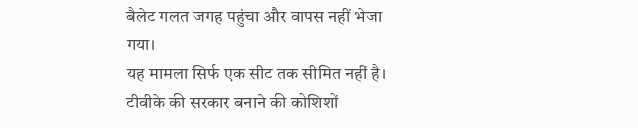बैलेट गलत जगह पहुंचा और वापस नहीं भेजा गया।
यह मामला सिर्फ एक सीट तक सीमित नहीं है। टीवीके की सरकार बनाने की कोशिशों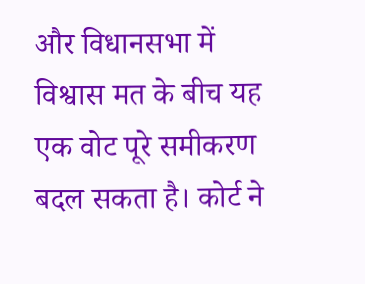और विधानसभा में विश्वास मत के बीच यह एक वोट पूरे समीकरण बदल सकता है। कोर्ट ने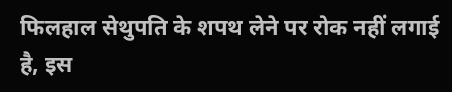फिलहाल सेथुपति के शपथ लेने पर रोक नहीं लगाई है, इस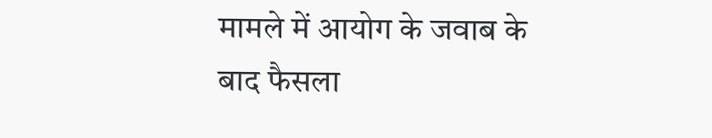मामले में आयोग के जवाब के बाद फैसला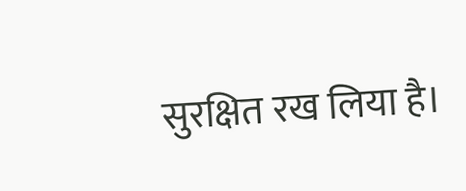सुरक्षित रख लिया है।